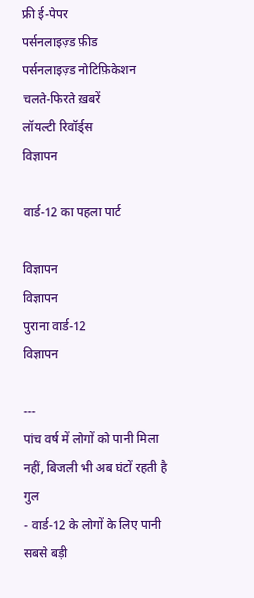फ्री ई-पेपर
पर्सनलाइज़्ड फ़ीड
पर्सनलाइज़्ड नोटिफ़िकेशन
चलते-फिरते ख़बरें
लॉयल्टी रिवॉर्ड्स
विज्ञापन

वार्ड-12 का पहला पार्ट

विज्ञापन
विज्ञापन
पुराना वार्ड-12
विज्ञापन

---
पांच वर्ष में लोगों को पानी मिला नहीं, बिजली भी अब घंटों रहती है गुल
- वार्ड-12 के लोगों के लिए पानी सबसे बड़ी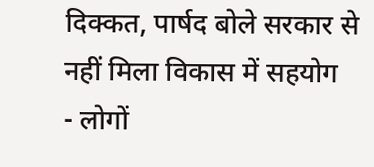दिक्कत, पार्षद बोले सरकार से नहीं मिला विकास में सहयोग
- लोगों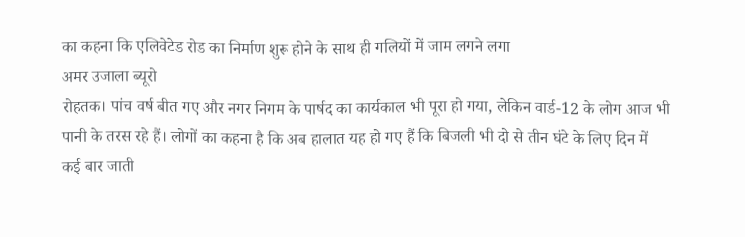का कहना कि एलिवेटेड रोड का निर्माण शुरू होने के साथ ही गलियों में जाम लगने लगा
अमर उजाला ब्यूरो
रोहतक। पांच वर्ष बीत गए और नगर निगम के पार्षद का कार्यकाल भी पूरा हो गया, लेकिन वार्ड-12 के लोग आज भी पानी के तरस रहे हैं। लोगों का कहना है कि अब हालात यह हो गए हैं कि बिजली भी दो से तीन घंटे के लिए दिन में कई बार जाती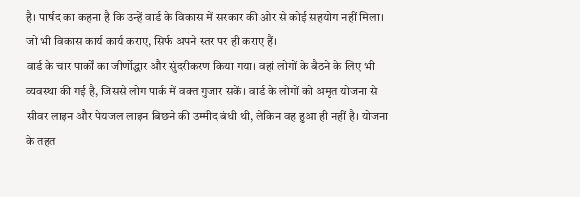है। पार्षद का कहना है कि उन्हें वार्ड के विकास में सरकार की ओर से कोई सहयोग नहीं मिला। जो भी विकास कार्य कार्य कराए, सिर्फ अपने स्तर पर ही कराए हैं।
वार्ड के चार पार्कों का जीर्णोद्धार और सुंदरीकरण किया गया। वहां लोगों के बैठने के लिए भी व्यवस्था की गई है, जिससे लोग पार्क में वक्त गुजार सकें। वार्ड के लोगों को अमृत योजना से सीवर लाइन और पेयजल लाइन बिछने की उम्मीद बंधी थी, लेकिन वह हुआ ही नहीं है। योजना के तहत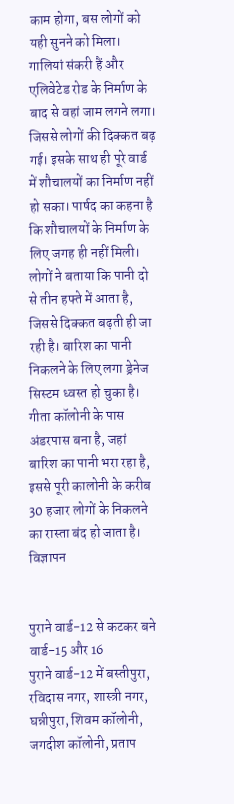काम होगा, बस लोगों को यही सुनने को मिला। गालियां संकरी हैं और एलिवेटेड रोड के निर्माण के बाद से वहां जाम लगने लगा। जिससे लोगों की दिक्कत बढ़ गई। इसके साथ ही पूरे वार्ड में शौचालयों का निर्माण नहीं हो सका। पार्षद का कहना है कि शौचालयों के निर्माण के लिए जगह ही नहीं मिली। लोगों ने बताया कि पानी दो से तीन हफ्ते में आता है, जिससे दिक्कत बढ़ती ही जा रही है। बारिश का पानी निकलने के लिए लगा ड्रेनेज सिस्टम ध्वस्त हो चुका है। गीता कॉलोनी के पास अंडरपास बना है, जहां बारिश का पानी भरा रहा है, इससे पूरी कालोनी के करीब 30 हजार लोगों के निकलने का रास्ता बंद हो जाता है।
विज्ञापन


पुराने वार्ड-12 से कटकर बने वार्ड-15 और 16
पुराने वार्ड-12 में बस्तीपुरा, रविदास नगर, शास्त्री नगर, घन्नीपुरा, शिवम कॉलोनी, जगदीश कॉलोनी, प्रताप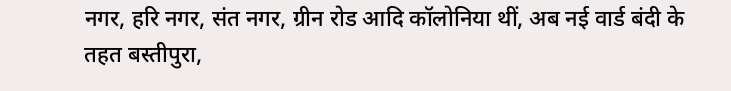नगर, हरि नगर, संत नगर, ग्रीन रोड आदि कॉलोनिया थीं, अब नई वार्ड बंदी के तहत बस्तीपुरा,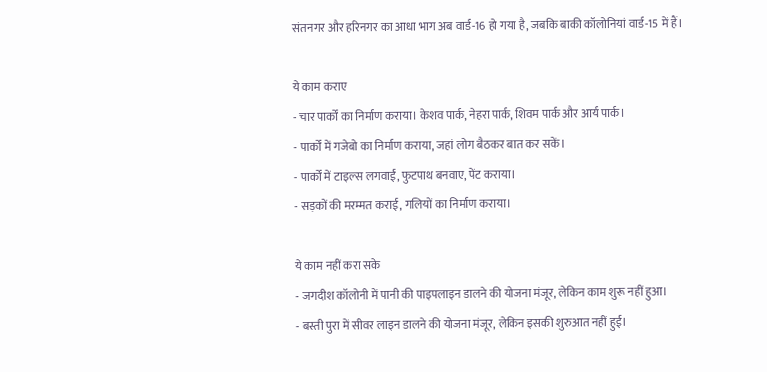संतनगर और हरिनगर का आधा भाग अब वार्ड-16 हो गया है, जबकि बाकी कॉलोनियां वार्ड-15 में हैं।

ये काम कराए
- चार पार्कों का निर्माण कराया। केशव पार्क, नेहरा पार्क, शिवम पार्क और आर्य पार्क।
- पार्कों में गजेबो का निर्माण कराया, जहां लोग बैठकर बात कर सकें।
- पार्कों में टाइल्स लगवाईं, फुटपाथ बनवाए, पेंट कराया।
- सड़कों की मरम्मत कराई, गलियों का निर्माण कराया।

ये काम नहीं करा सके
- जगदीश कॉलोनी में पानी की पाइपलाइन डालने की योजना मंजूर, लेकिन काम शुरू नहीं हुआ।
- बस्ती पुरा में सीवर लाइन डालने की योजना मंजूर, लेकिन इसकी शुरुआत नहीं हुई।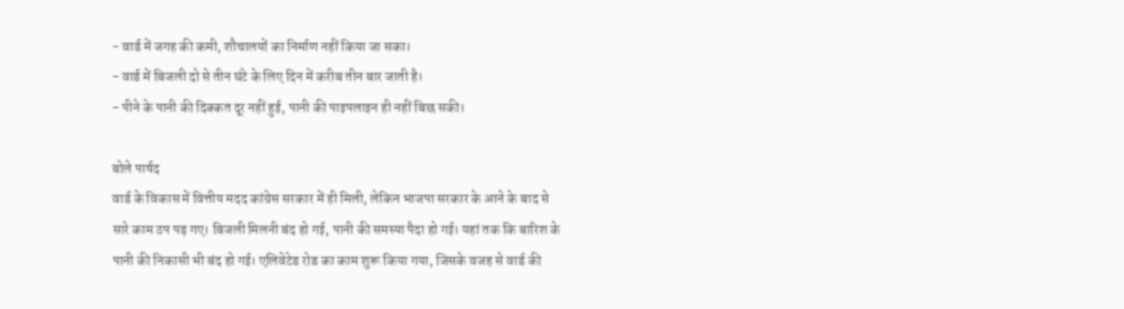- वार्ड में जगह की कमी, शौचालयों का निर्माण नहीं किया जा सका।
- वार्ड में बिजली दो से तीन घंटे के लिए दिन में करीब तीन बार जाती है।
- पीने के पानी की दिक्कत दूर नहीं हुई, पानी की पाइपलाइन ही नहीं बिछ सकी।

बोले पार्षद
वार्ड के विकास में वित्तीय मदद कांग्रेस सरकार में ही मिली, लेकिन भाजपा सरकार के आने के बाद से सारे काम ठप पड़ गए। बिजली मिलनी बंद हो गई, पानी की समस्या पैदा हो गई। यहां तक कि बारिश के पानी की निकासी भी बंद हो गई। एलिवेटेड रोड का काम शुरू किया गया, जिसके वजह से वार्ड की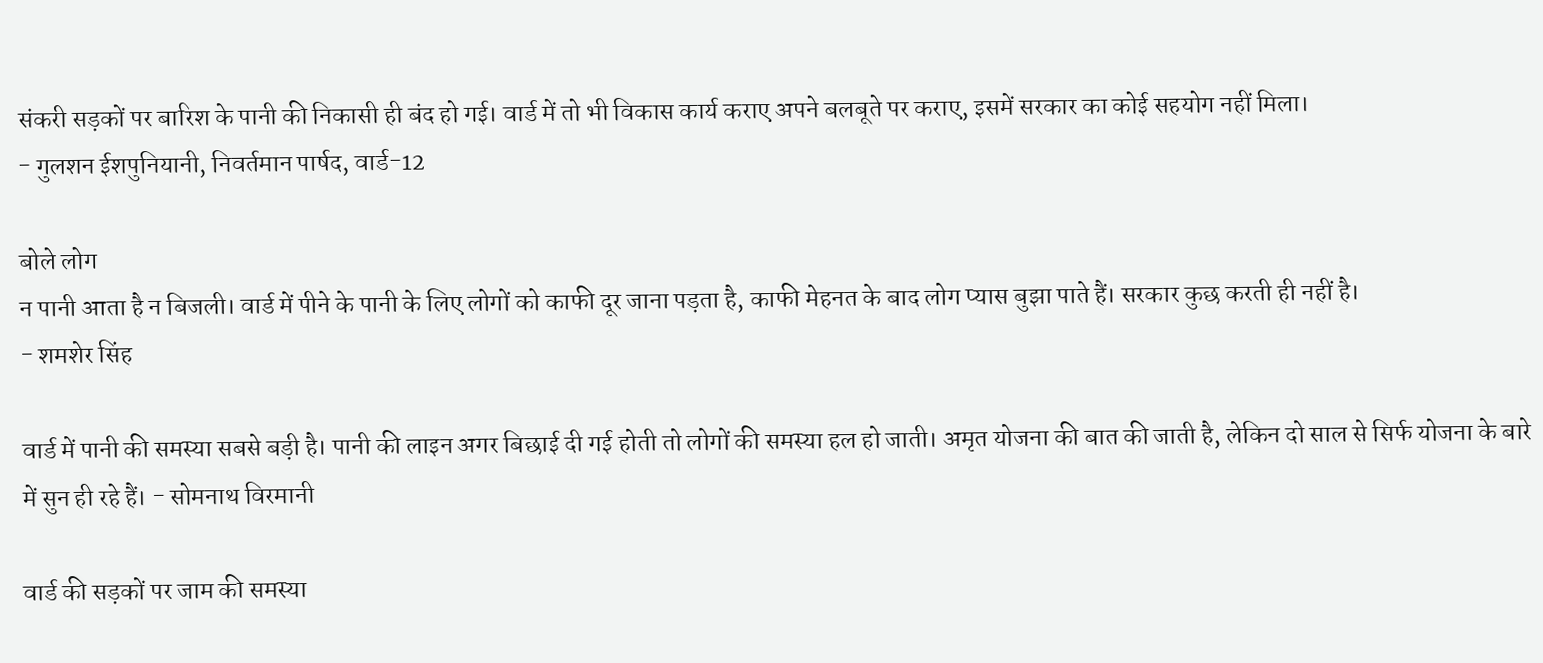संकरी सड़कों पर बारिश के पानी की निकासी ही बंद हो गई। वार्ड में तो भी विकास कार्य कराए अपने बलबूते पर कराए, इसमें सरकार का कोई सहयोग नहीं मिला।
- गुलशन ईशपुनियानी, निवर्तमान पार्षद, वार्ड-12

बोले लोग
न पानी आता है न बिजली। वार्ड में पीने के पानी के लिए लोगों को काफी दूर जाना पड़ता है, काफी मेहनत के बाद लोग प्यास बुझा पाते हैं। सरकार कुछ करती ही नहीं है।
- शमशेर सिंह

वार्ड में पानी की समस्या सबसे बड़ी है। पानी की लाइन अगर बिछाई दी गई होती तो लोगों की समस्या हल हो जाती। अमृत योजना की बात की जाती है, लेकिन दो साल से सिर्फ योजना के बारे में सुन ही रहे हैं। - सोमनाथ विरमानी

वार्ड की सड़कों पर जाम की समस्या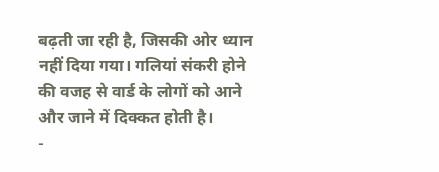बढ़ती जा रही है, जिसकी ओर ध्यान नहीं दिया गया। गलियां संकरी होने की वजह से वार्ड के लोगों को आने और जाने में दिक्कत होती है।
-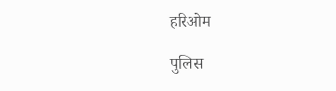हरिओम

पुलिस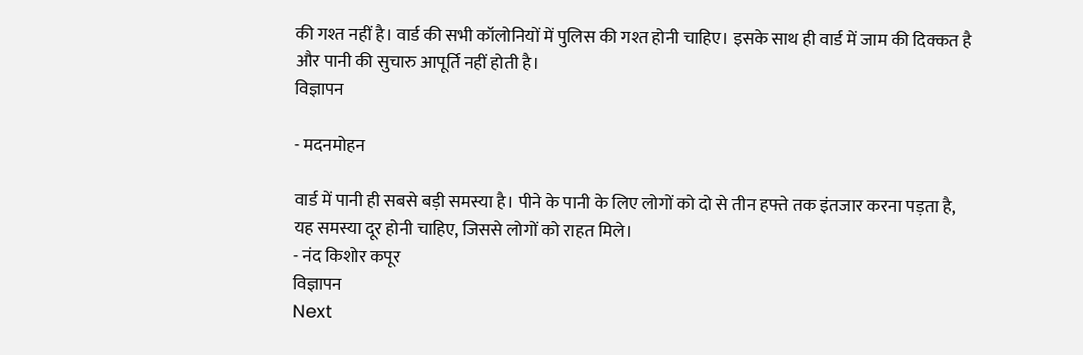की गश्त नहीं है। वार्ड की सभी कॉलोनियों में पुलिस की गश्त होनी चाहिए। इसके साथ ही वार्ड में जाम की दिक्कत है और पानी की सुचारु आपूर्ति नहीं होती है।
विज्ञापन

- मदनमोहन

वार्ड में पानी ही सबसे बड़ी समस्या है। पीने के पानी के लिए लोगों को दो से तीन हफ्ते तक इंतजार करना पड़ता है, यह समस्या दूर होनी चाहिए, जिससे लोगों को राहत मिले।
- नंद किशोर कपूर
विज्ञापन
Next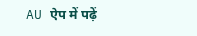AU ऐप में पढ़ें